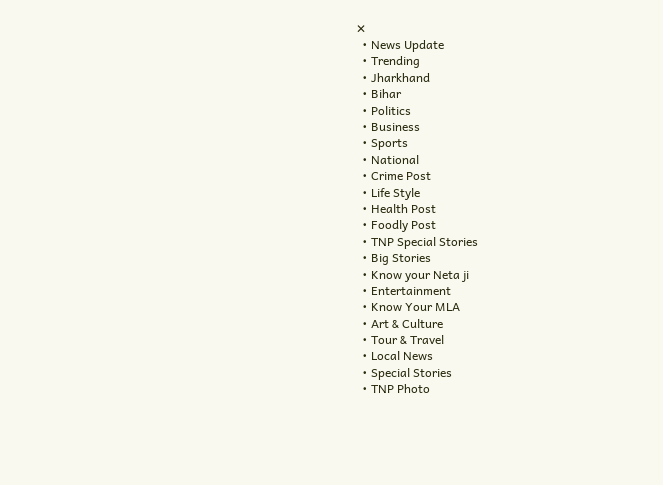✕
  • News Update
  • Trending
  • Jharkhand
  • Bihar
  • Politics
  • Business
  • Sports
  • National
  • Crime Post
  • Life Style
  • Health Post
  • Foodly Post
  • TNP Special Stories
  • Big Stories
  • Know your Neta ji
  • Entertainment
  • Know Your MLA
  • Art & Culture
  • Tour & Travel
  • Local News
  • Special Stories
  • TNP Photo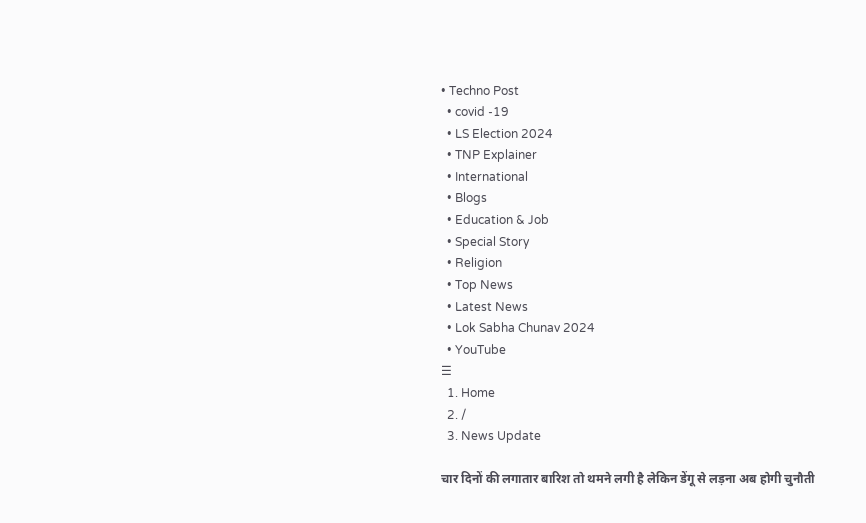• Techno Post
  • covid -19
  • LS Election 2024
  • TNP Explainer
  • International
  • Blogs
  • Education & Job
  • Special Story
  • Religion
  • Top News
  • Latest News
  • Lok Sabha Chunav 2024
  • YouTube
☰
  1. Home
  2. /
  3. News Update

चार दिनों की लगातार बारिश तो थमने लगी है लेकिन डेंगू से लड़ना अब होगी चुनौती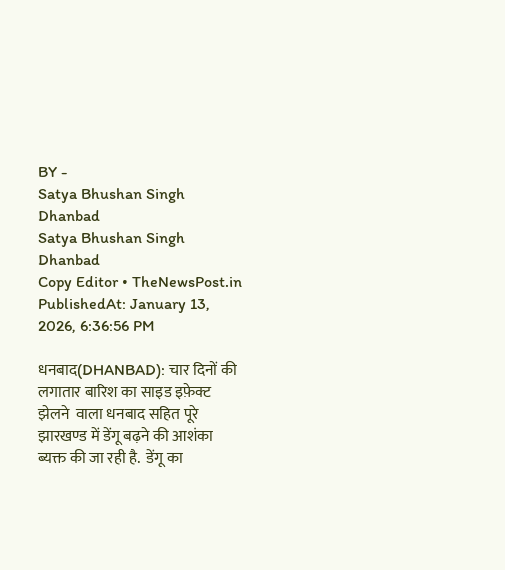BY -
Satya Bhushan Singh   Dhanbad
Satya Bhushan Singh Dhanbad
Copy Editor • TheNewsPost.in
PublishedAt: January 13, 2026, 6:36:56 PM

धनबाद(DHANBAD): चार दिनों की लगातार बारिश का साइड इफ़ेक्ट झेलने  वाला धनबाद सहित पूरे   झारखण्ड में डेंगू बढ़ने की आशंका ब्यक्त की जा रही है.  डेंगू का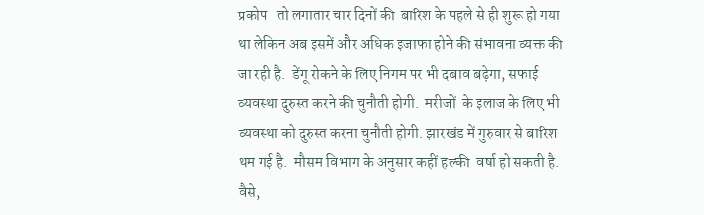प्रकोप   तो लगातार चार दिनों की  बारिश के पहले से ही शुरू हो गया था लेकिन अब इसमें और अधिक इजाफा होने की संभावना व्यक्त की जा रही है.  डेंगू रोकने के लिए निगम पर भी दबाव बढ़ेगा, सफाई व्यवस्था दुरुस्त करने की चुनौती होगी.  मरीजों  के इलाज के लिए भी व्यवस्था को दुरुस्त करना चुनौती होगी. झारखंड में गुरुवार से बारिश थम गई है.  मौसम विभाग के अनुसार कहीं हल्की  वर्षा हो सकती है.  वैसे,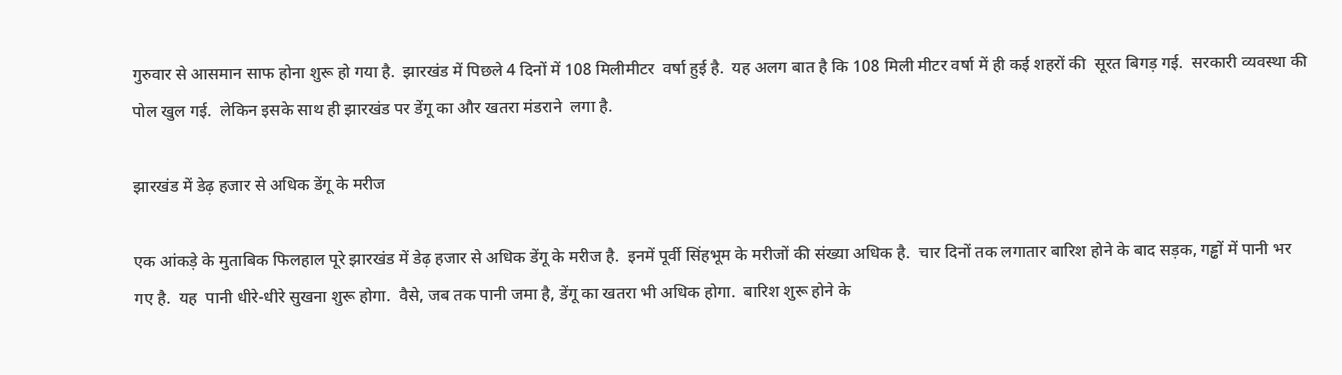गुरुवार से आसमान साफ होना शुरू हो गया है.  झारखंड में पिछले 4 दिनों में 108 मिलीमीटर  वर्षा हुई है.  यह अलग बात है कि 108 मिली मीटर वर्षा में ही कई शहरों की  सूरत बिगड़ गई.  सरकारी व्यवस्था की पोल खुल गई.  लेकिन इसके साथ ही झारखंड पर डेंगू का और खतरा मंडराने  लगा है.

झारखंड में डेढ़ हजार से अधिक डेंगू के मरीज

एक आंकड़े के मुताबिक फिलहाल पूरे झारखंड में डेढ़ हजार से अधिक डेंगू के मरीज है.  इनमें पूर्वी सिंहभूम के मरीजों की संख्या अधिक है.  चार दिनों तक लगातार बारिश होने के बाद सड़क, गड्ढों में पानी भर गए है.  यह  पानी धीरे-धीरे सुखना शुरू होगा.  वैसे, जब तक पानी जमा है, डेंगू का खतरा भी अधिक होगा.  बारिश शुरू होने के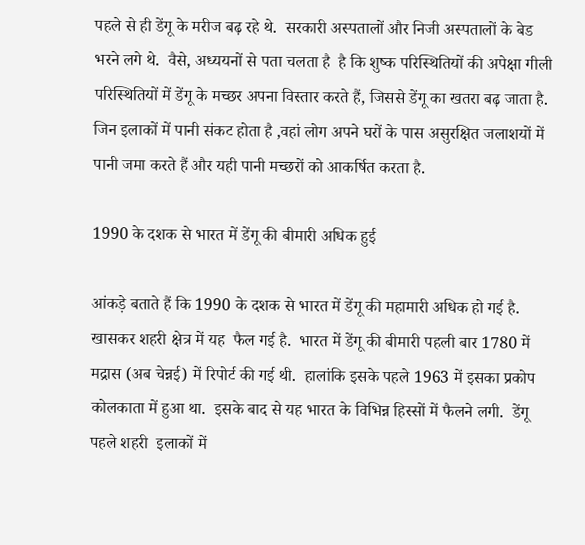पहले से ही डेंगू के मरीज बढ़ रहे थे.  सरकारी अस्पतालों और निजी अस्पतालों के बेड भरने लगे थे.  वैसे, अध्ययनों से पता चलता है  है कि शुष्क परिस्थितियों की अपेक्षा गीली  परिस्थितियों में डेंगू के मच्छर अपना विस्तार करते हैं, जिससे डेंगू का खतरा बढ़ जाता है.  जिन इलाकों में पानी संकट होता है ,वहां लोग अपने घरों के पास असुरक्षित जलाशयों में पानी जमा करते हैं और यही पानी मच्छरों को आकर्षित करता है.

1990 के दशक से भारत में डेंगू की बीमारी अधिक हुई

आंकड़े बताते हैं कि 1990 के दशक से भारत में डेंगू की महामारी अधिक हो गई है.  खासकर शहरी क्षेत्र में यह  फैल गई है.  भारत में डेंगू की बीमारी पहली बार 1780 में मद्रास (अब चेन्नई) में रिपोर्ट की गई थी.  हालांकि इसके पहले 1963 में इसका प्रकोप कोलकाता में हुआ था.  इसके बाद से यह भारत के विभिन्न हिस्सों में फैलने लगी.  डेंगू पहले शहरी  इलाकों में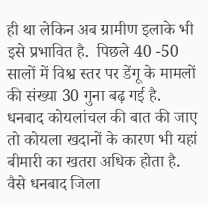ही था लेकिन अब ग्रामीण इलाके भी इसे प्रभावित है.  पिछले 40 -50 सालों में विश्व स्तर पर डेंगू के मामलों की संख्या 30 गुना बढ़ गई है.  धनबाद कोयलांचल की बात की जाए तो कोयला खदानों के कारण भी यहां बीमारी का खतरा अधिक होता है.  वैसे धनबाद जिला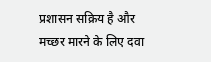प्रशासन सक्रिय है और मच्छर मारने के लिए दवा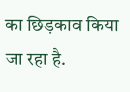का छिड़काव किया जा रहा है.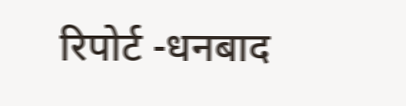रिपोर्ट -धनबाद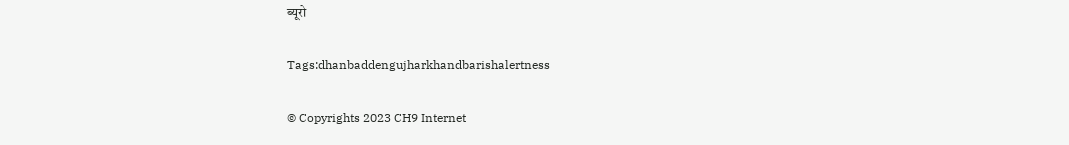ब्यूरो

Tags:dhanbaddengujharkhandbarishalertness

© Copyrights 2023 CH9 Internet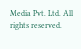Media Pvt. Ltd. All rights reserved.